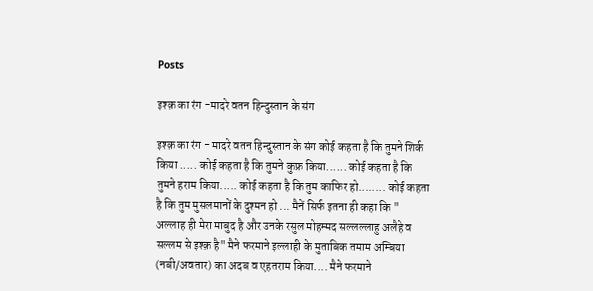Posts

इश्क़ का रंग -मादरे वतन हिन्दुस्तान के संग

इश्क़ का रंग - मादरे वतन हिन्दुस्तान के संग कोई कहता है कि तुमने शिर्क किया ..... कोई कहता है कि तुमने कुफ्र किया...... कोई कहता है कि तुमने हराम किया..... कोई कहता है कि तुम काफिर हो........ कोई कहता है कि तुम मुसलमानों के दुश्मन हो ... मैनें सिर्फ इतना ही कहा कि " अल्लाह ही मेरा माबुद है और उनके रसुल मोहम्मद सल्लल्लाहु अलैहे व सल्लम से इश्क़ है" मैने फरमाने इल्लाही के मुताबिक तमाम अम्बिया (नबी/अवतार) का अदब व एहतराम किया.... मैने फरमाने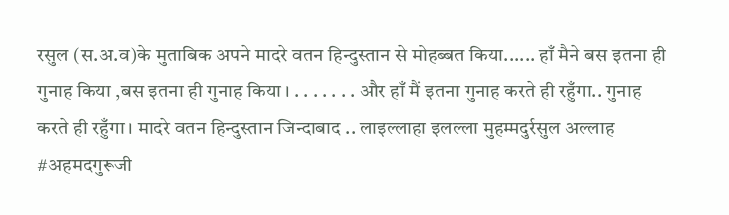रसुल (स.अ.व)के मुताबिक अपने मादरे वतन हिन्दुस्तान से मोहब्बत किया...... हाँ मैने बस इतना ही गुनाह किया ,बस इतना ही गुनाह किया । . . . . . . . और हाँ मैं इतना गुनाह करते ही रहुँगा.. गुनाह करते ही रहुँगा। मादरे वतन हिन्दुस्तान जिन्दाबाद .. लाइल्लाहा इलल्ला मुहम्मदुर्रसुल अल्लाह #अहमदगुरूजी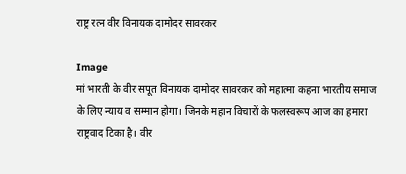राष्ट्र रत्न वीर विनायक दामोदर सावरकर

Image
मां भारती के वीर सपूत विनायक दामोदर सावरकर को महात्मा कहना भारतीय समाज के लिए न्याय व सम्मान होगा। जिनके महान विचारों के फलस्वरूप आज का हमारा राष्ट्रवाद टिका है। वीर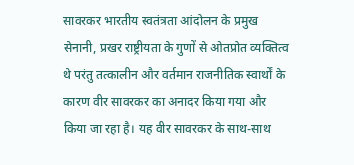सावरकर भारतीय स्वतंत्रता आंदोलन के प्रमुख सेनानी, प्रखर राष्ट्रीयता के गुणों से ओतप्रोत व्यक्तित्व थे परंतु तत्कालीन और वर्तमान राजनीतिक स्वार्थों के कारण वीर सावरकर का अनादर किया गया और किया जा रहा है। यह वीर सावरकर के साथ-साथ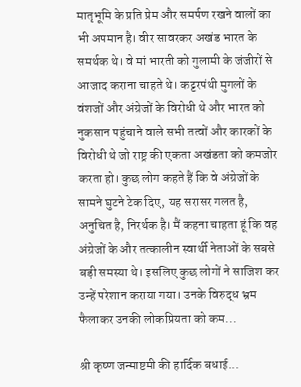मातृभूमि के प्रति प्रेम और समर्पण रखने वालों का भी अपमान है। वीर सावरकर अखंड भारत के समर्थक थे। वे मां भारती को गुलामी के जंजीरों से आजाद कराना चाहते थे। कट्टरपंथी मुगलों के वंशजों और अंग्रेजों के विरोधी थे और भारत को नुकसान पहुंचाने वाले सभी तत्वों और कारकों के विरोधी थे जो राष्ट्र की एकता अखंडता को कमजोर करता हो। कुछ लोग कहते हैं कि वे अंग्रेजों के सामने घुटने टेक दिए, यह सरासर गलत है, अनुचित है, निरर्थक है। मैं कहना चाहता हूं कि वह अंग्रेजों के और तत्कालीन स्वार्थी नेताओं के सबसे बड़ी समस्या थे। इसलिए कुछ लोगों ने साजिश कर उन्हें परेशान कराया गया। उनके विरुद्ध भ्रम फैलाकर उनकी लोकप्रियता को कम...

श्री कृष्ण जन्माष्टमी की हार्दिक बधाई...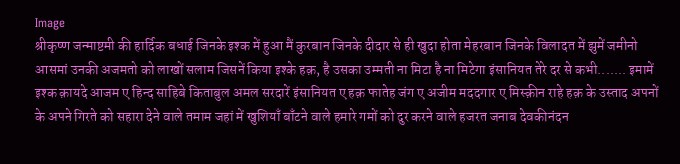Image
श्रीकृष्ण जन्माष्टमी की हार्दिक बधाई जिनके इश्क में हुआ मैं कुरबान जिनके दीदार से ही खुदा होता मेहरबान जिनके विलादत में झुमें जमीनो आसमां उनकी अजमतो को लाखों सलाम जिसनें किया इश्के हक़, है उसका उम्मती ना मिटा है ना मिटेगा इंसानियत तेरे दर से कभी....... इमामें इश्क क़ायदे आजम ए हिन्द साहिबे किताबुल अमल सरदारें इंसानियत ए हक़ फातेह जंग ए अजीम मददगार ए मिस्क़ीन राहे हक़ के उस्ताद अपनों के अपने गिरते को सहारा देने वाले तमाम जहां में खुशियाँ बाँटने वाले हमारे गमों को दुर करने वाले हजरत जनाब देवकीनंदन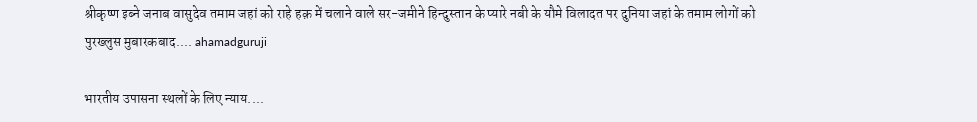श्रीकृष्ण इब्ने जनाब वासुदेव तमाम जहां को राहे हक़ में चलाने वाले सर-जमीने हिन्दुस्तान के प्यारे नबी के यौमे विलादत पर दुनिया जहां के तमाम लोगों को पुरख्लुस मुबारकबाद.... ahamadguruji

भारतीय उपासना स्थलों के लिए न्याय....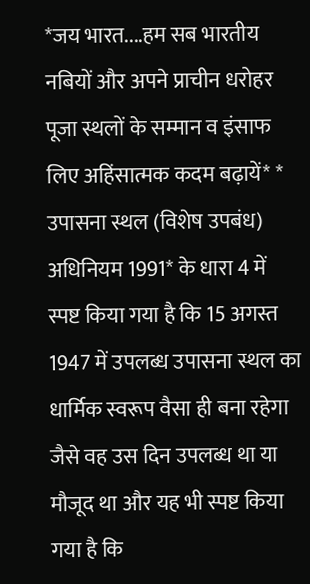*जय भारत....हम सब भारतीय नबियों और अपने प्राचीन धरोहर पूजा स्थलों के सम्मान व इंसाफ लिए अहिंसात्मक कदम बढ़ायें* * उपासना स्थल (विशेष उपबंध) अधिनियम 1991* के धारा 4 में स्पष्ट किया गया है कि 15 अगस्त 1947 में उपलब्ध उपासना स्थल का धार्मिक स्वरूप वैसा ही बना रहेगा जैसे वह उस दिन उपलब्ध था या मौजूद था और यह भी स्पष्ट किया गया है कि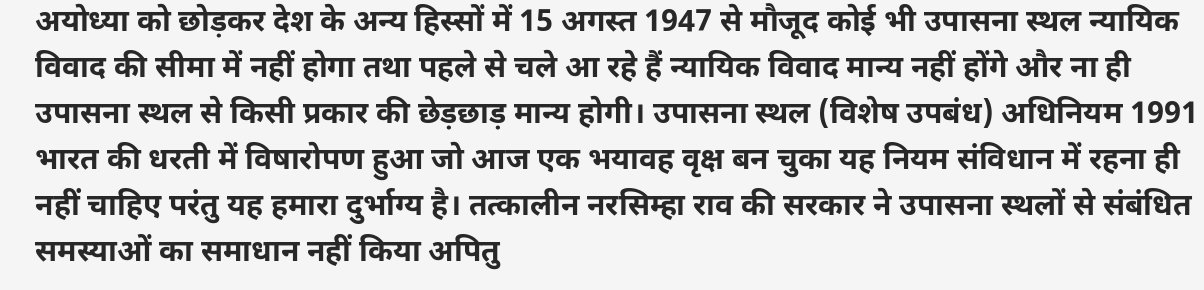अयोध्या को छोड़कर देश के अन्य हिस्सों में 15 अगस्त 1947 से मौजूद कोई भी उपासना स्थल न्यायिक विवाद की सीमा में नहीं होगा तथा पहले से चले आ रहे हैं न्यायिक विवाद मान्य नहीं होंगे और ना ही उपासना स्थल से किसी प्रकार की छेड़छाड़ मान्य होगी। उपासना स्थल (विशेष उपबंध) अधिनियम 1991 भारत की धरती में विषारोपण हुआ जो आज एक भयावह वृक्ष बन चुका यह नियम संविधान में रहना ही नहीं चाहिए परंतु यह हमारा दुर्भाग्य है। तत्कालीन नरसिम्हा राव की सरकार ने उपासना स्थलों से संबंधित समस्याओं का समाधान नहीं किया अपितु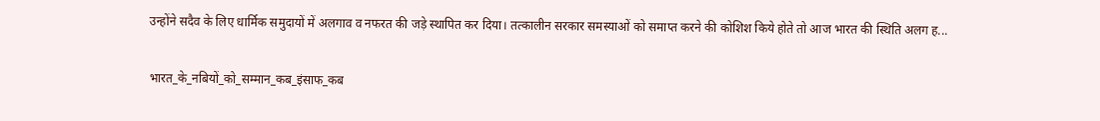उन्होंने सदैव के लिए धार्मिक समुदायों में अलगाव व नफरत की जड़े स्थापित कर दिया। तत्कालीन सरकार समस्याओं को समाप्त करने की कोशिश किये होते तो आज भारत की स्थिति अलग ह...

भारत_के_नबियों_को_सम्मान_कब_इंसाफ_कब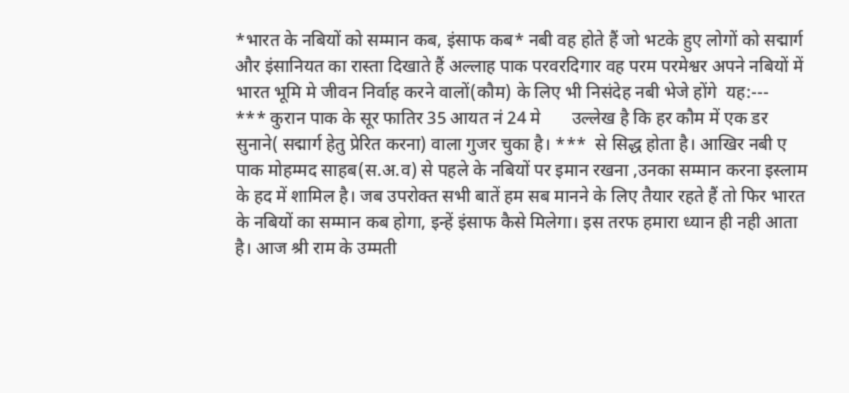*भारत के नबियों को सम्मान कब, इंसाफ कब* नबी वह होते हैं जो भटके हुए लोगों को सद्मार्ग और इंसानियत का रास्ता दिखाते हैं अल्लाह पाक परवरदिगार वह परम परमेश्वर अपने नबियों में भारत भूमि मे जीवन निर्वाह करने वालों(कौम) के लिए भी निसंदेह नबी भेजे होंगे  यह:---   *** कुरान पाक के सूर फातिर 35 आयत नं 24 मे       उल्लेख है कि हर कौम में एक डर सुनाने( सद्मार्ग हेतु प्रेरित करना) वाला गुजर चुका है। ***  से सिद्ध होता है। आखिर नबी ए पाक मोहम्मद साहब(स.अ.व) से पहले के नबियों पर इमान रखना ,उनका सम्मान करना इस्लाम के हद में शामिल है। जब उपरोक्त सभी बातें हम सब मानने के लिए तैयार रहते हैं तो फिर भारत के नबियों का सम्मान कब होगा, इन्हें इंसाफ कैसे मिलेगा। इस तरफ हमारा ध्यान ही नही आता है। आज श्री राम के उम्मती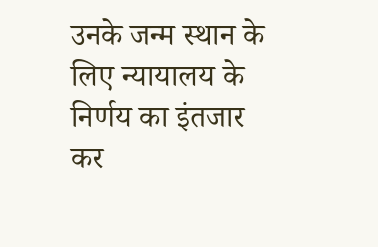उनके जन्म स्थान के लिए न्यायालय के निर्णय का इंतजार कर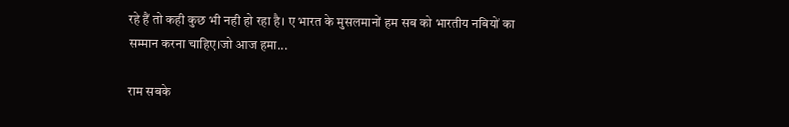रहे हैं तो कही कुछ भी नही हो रहा है। ए भारत के मुसलमानों हम सब को भारतीय नबियों का सम्मान करना चाहिए।जो आज हमा...

राम सबके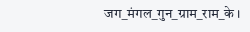जग_मंगल_गुन_ग्राम_राम_के ।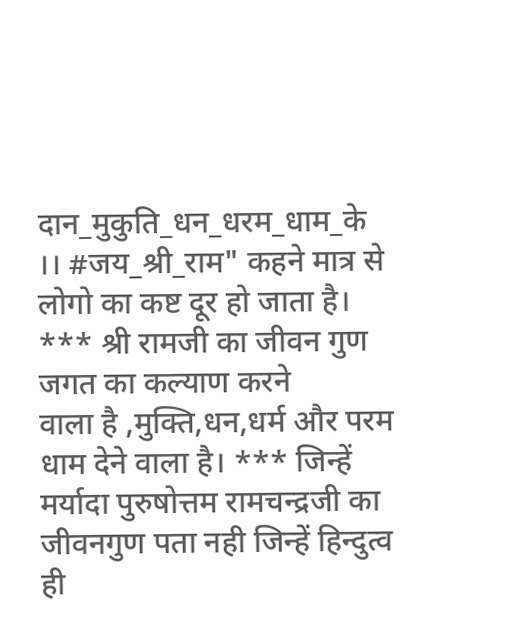दान_मुकुति_धन_धरम_धाम_के ।। #जय_श्री_राम" कहने मात्र से लोगो का कष्ट दूर हो जाता है। *** श्री रामजी का जीवन गुण जगत का कल्याण करने        वाला है ,मुक्ति,धन,धर्म और परम धाम देने वाला है। *** जिन्हें मर्यादा पुरुषोत्तम रामचन्द्रजी का जीवनगुण पता नही जिन्हें हिन्दुत्व ही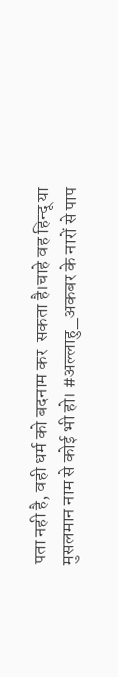पता नही है, वही धर्म को बदनाम कर  सकता है।चाहे वह हिन्दू या मुसलमान नाम से कोई भी हो। #अल्लाहु_अकबर के नारों से पाप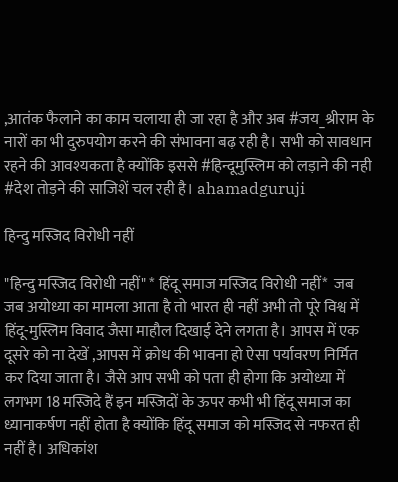,आतंक फैलाने का काम चलाया ही जा रहा है और अब #जय_श्रीराम के नारों का भी दुरुपयोग करने की संभावना बढ़ रही है। सभी को सावधान रहने की आवश्यकता है क्योंकि इससे #हिन्दूमुस्लिम को लड़ाने की नही #देश तोड़ने की साजिशें चल रही है। ahamadguruji

हिन्दु मस्जिद विरोधी नहीं

"हिन्दु मस्जिद विरोधी नहीं" * हिंदू समाज मस्जिद विरोधी नहीं*  जब जब अयोध्या का मामला आता है तो भारत ही नहीं अभी तो पूरे विश्व में हिंदू-मुस्लिम विवाद जैसा माहौल दिखाई देने लगता है। आपस में एक दूसरे को ना देखें ,आपस में क्रोध की भावना हो ऐसा पर्यावरण निर्मित कर दिया जाता है। जैसे आप सभी को पता ही होगा कि अयोध्या में लगभग 18 मस्जिदे हैं इन मस्जिदों के ऊपर कभी भी हिंदू समाज का ध्यानाकर्षण नहीं होता है क्योंकि हिंदू समाज को मस्जिद से नफरत ही नहीं है। अधिकांश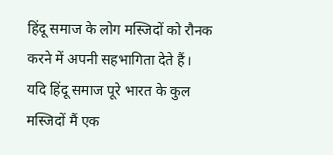हिंदू समाज के लोग मस्जिदों को रौनक करने में अपनी सहभागिता देते हैं। यदि हिंदू समाज पूरे भारत के कुल मस्जिदों मैं एक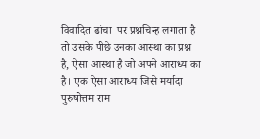विवादित ढांचा  पर प्रश्नचिन्ह लगाता है तो उसके पीछे उनका आस्था का प्रश्न है, ऐसा आस्था है जो अपने आराध्य का है। एक ऐसा आराध्य जिसे मर्यादा पुरुषोत्तम राम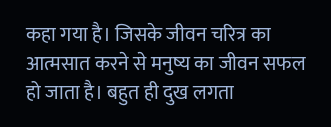कहा गया है। जिसके जीवन चरित्र का आत्मसात करने से मनुष्य का जीवन सफल हो जाता है। बहुत ही दुख लगता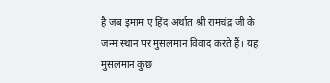है जब इमाम ए हिंद अर्थात श्री रामचंद्र जी के जन्म स्थान पर मुसलमान विवाद करते हैं। यह मुसलमान कुछ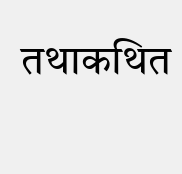तथाकथित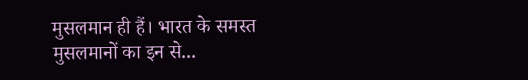मुसलमान ही हैं। भारत के समस्त मुसलमानों का इन से...